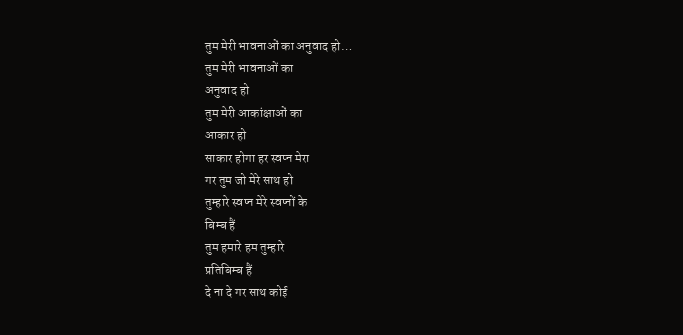तुम मेरी भावनाओं का अनुवाद हो…
तुम मेरी भावनाओं का
अनुवाद हो
तुम मेरी आकांक्षाओं का
आकार हो
साकार होगा हर स्वप्न मेरा
गर तुम जो मेरे साथ हो
तुम्हारे स्वप्न मेरे स्वप्नों के
बिम्ब हैं
तुम हमारे हम तुम्हारे
प्रतिबिम्ब हैं
दे ना दे गर साथ कोई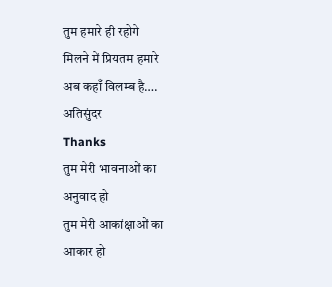तुम हमारे ही रहोगे
मिलने में प्रियतम हमारे
अब कहाँ विलम्ब है….
अतिसुंदर
Thanks
तुम मेरी भावनाओं का
अनुवाद हो
तुम मेरी आकांक्षाओं का
आकार हो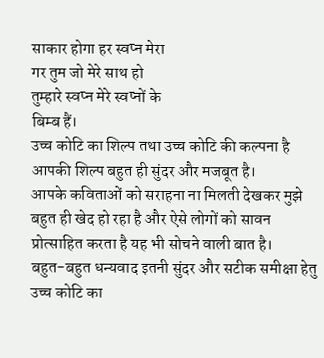साकार होगा हर स्वप्न मेरा
गर तुम जो मेरे साथ हो
तुम्हारे स्वप्न मेरे स्वप्नों के
बिम्ब हैं।
उच्च कोटि का शिल्प तथा उच्च कोटि की कल्पना है आपकी शिल्प बहुत ही सुंदर और मजबूत है।
आपके कविताओं को सराहना ना मिलती देखकर मुझे बहुत ही खेद हो रहा है और ऐसे लोगों को सावन प्रोत्साहित करता है यह भी सोचने वाली बात है।
बहुत-बहुत धन्यवाद इतनी सुंदर और सटीक समीक्षा हेतु
उच्च कोटि का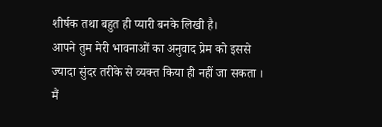शीर्षक तथा बहुत ही प्यारी बनके लिखी है।
आपने तुम मेरी भावनाओं का अनुवाद प्रेम को इससे
ज्यादा सुंदर तरीके से व्यक्त किया ही नहीं जा सकता ।
मैं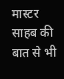मास्टर साहब की बात से भी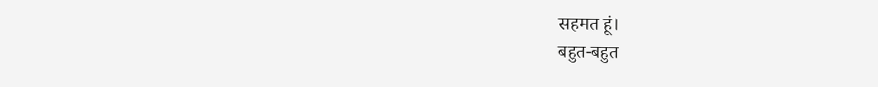सहमत हूं।
बहुत-बहुत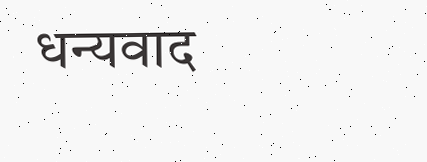धन्यवाद